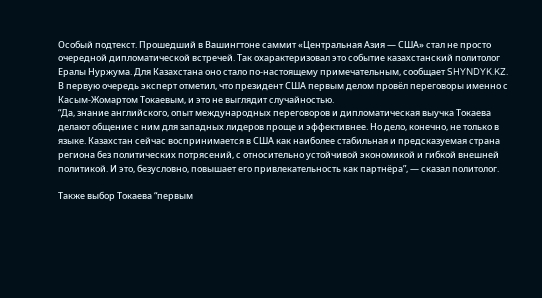Особый подтекст. Прошедший в Вашингтоне саммит «Центральная Азия ― США» стал не просто очередной дипломатической встречей. Так охарактеризовал это событие казахстанский политолог Ералы Нуржума. Для Казахстана оно стало по-настоящему примечательным, сообщает SHYNDYK.KZ.
В первую очередь эксперт отметил, что президент США первым делом провёл переговоры именно с Касым-Жомартом Токаевым, и это не выглядит случайностью.
“Да, знание английского, опыт международных переговоров и дипломатическая выучка Токаева делают общение с ним для западных лидеров проще и эффективнее. Но дело, конечно, не только в языке. Казахстан сейчас воспринимается в США как наиболее стабильная и предсказуемая страна региона без политических потрясений, с относительно устойчивой экономикой и гибкой внешней политикой. И это, безусловно, повышает его привлекательность как партнёра”, ― сказал политолог.

Также выбор Токаева “первым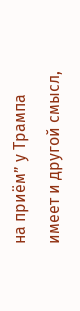на приём” у Трампа имеет и другой смысл,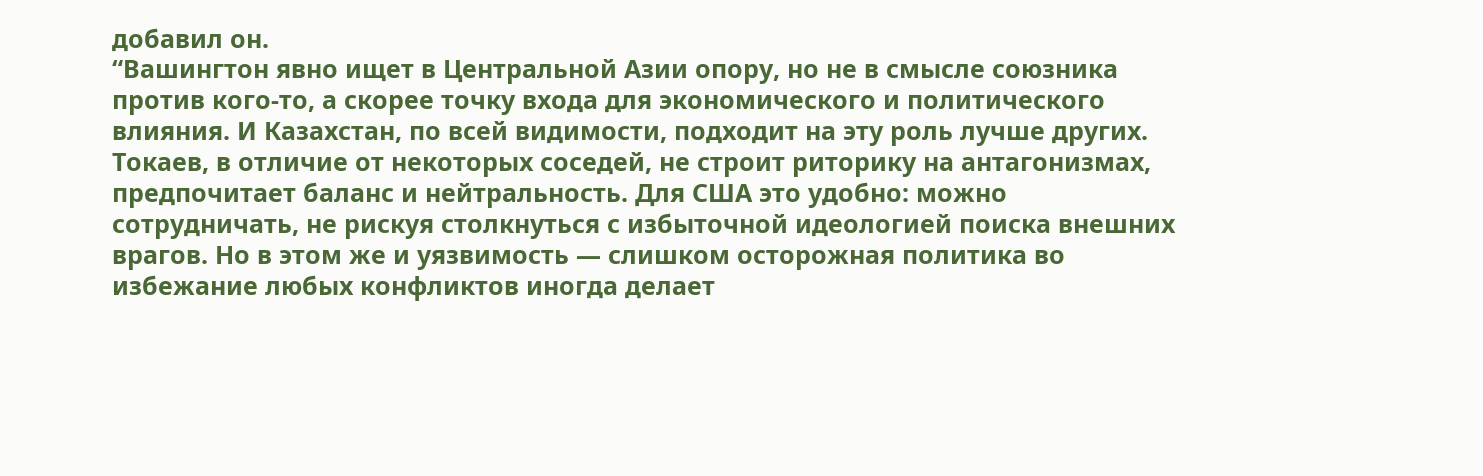добавил он.
“Вашингтон явно ищет в Центральной Азии опору, но не в смысле союзника против кого-то, а скорее точку входа для экономического и политического влияния. И Казахстан, по всей видимости, подходит на эту роль лучше других. Токаев, в отличие от некоторых соседей, не строит риторику на антагонизмах, предпочитает баланс и нейтральность. Для США это удобно: можно сотрудничать, не рискуя столкнуться с избыточной идеологией поиска внешних врагов. Но в этом же и уязвимость ― слишком осторожная политика во избежание любых конфликтов иногда делает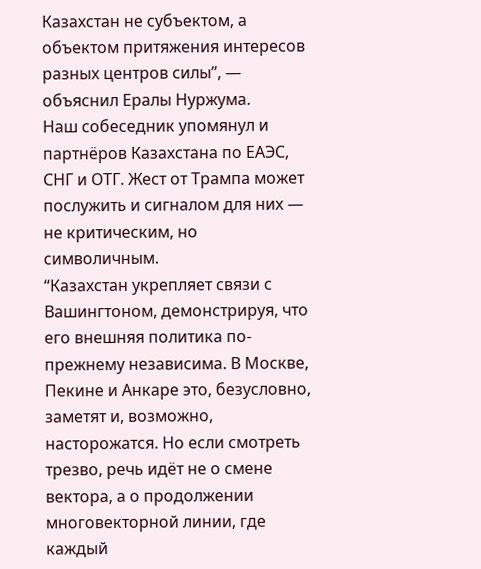Казахстан не субъектом, а объектом притяжения интересов разных центров силы”, ― объяснил Ералы Нуржума.
Наш собеседник упомянул и партнёров Казахстана по ЕАЭС, СНГ и ОТГ. Жест от Трампа может послужить и сигналом для них ― не критическим, но символичным.
“Казахстан укрепляет связи с Вашингтоном, демонстрируя, что его внешняя политика по-прежнему независима. В Москве, Пекине и Анкаре это, безусловно, заметят и, возможно, насторожатся. Но если смотреть трезво, речь идёт не о смене вектора, а о продолжении многовекторной линии, где каждый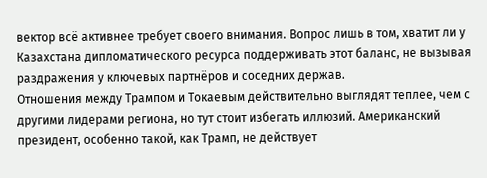вектор всё активнее требует своего внимания. Вопрос лишь в том, хватит ли у Казахстана дипломатического ресурса поддерживать этот баланс, не вызывая раздражения у ключевых партнёров и соседних держав.
Отношения между Трампом и Токаевым действительно выглядят теплее, чем с другими лидерами региона, но тут стоит избегать иллюзий. Американский президент, особенно такой, как Трамп, не действует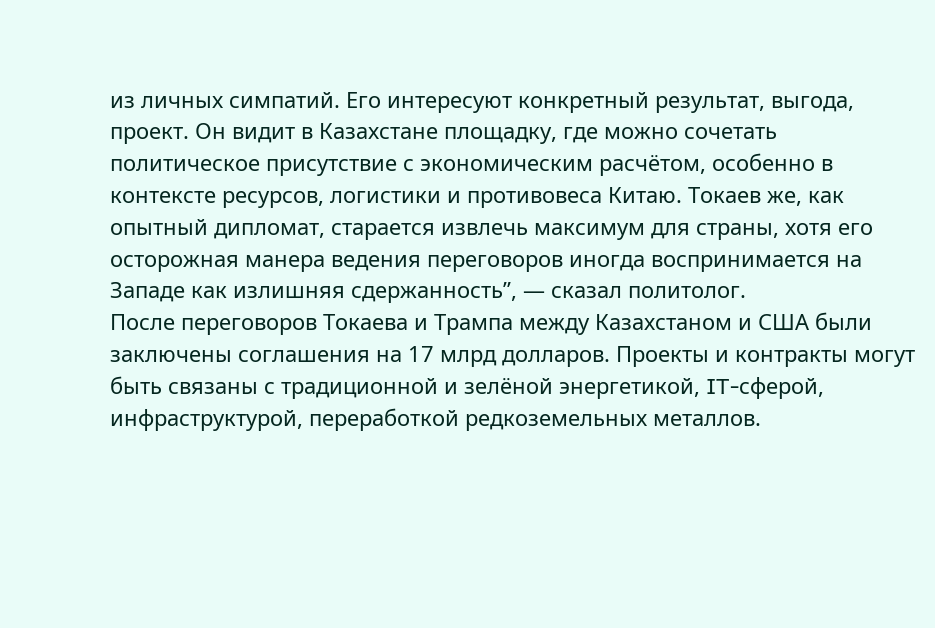из личных симпатий. Его интересуют конкретный результат, выгода, проект. Он видит в Казахстане площадку, где можно сочетать политическое присутствие с экономическим расчётом, особенно в контексте ресурсов, логистики и противовеса Китаю. Токаев же, как опытный дипломат, старается извлечь максимум для страны, хотя его осторожная манера ведения переговоров иногда воспринимается на Западе как излишняя сдержанность”, ― сказал политолог.
После переговоров Токаева и Трампа между Казахстаном и США были заключены соглашения на 17 млрд долларов. Проекты и контракты могут быть связаны с традиционной и зелёной энергетикой, IT-сферой, инфраструктурой, переработкой редкоземельных металлов.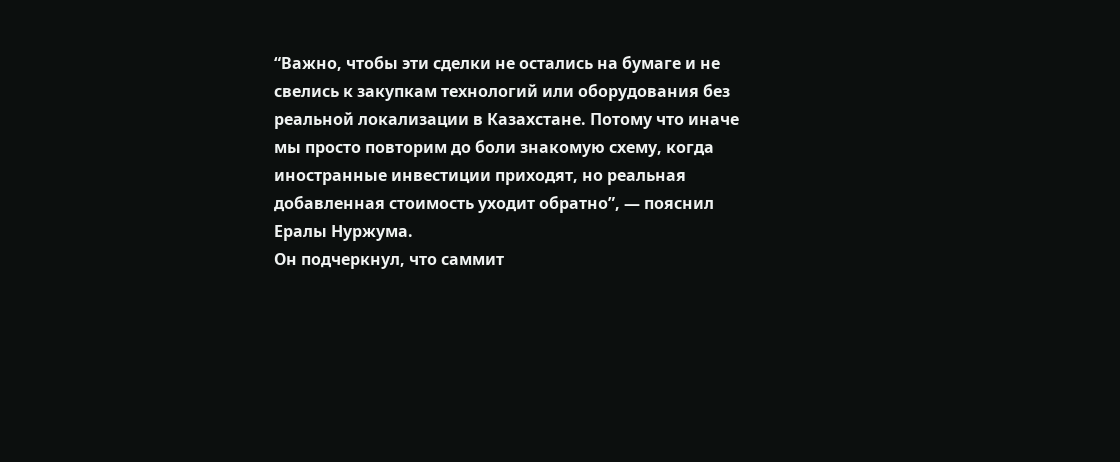“Важно, чтобы эти сделки не остались на бумаге и не свелись к закупкам технологий или оборудования без реальной локализации в Казахстане. Потому что иначе мы просто повторим до боли знакомую схему, когда иностранные инвестиции приходят, но реальная добавленная стоимость уходит обратно”, ― пояснил Ералы Нуржума.
Он подчеркнул, что саммит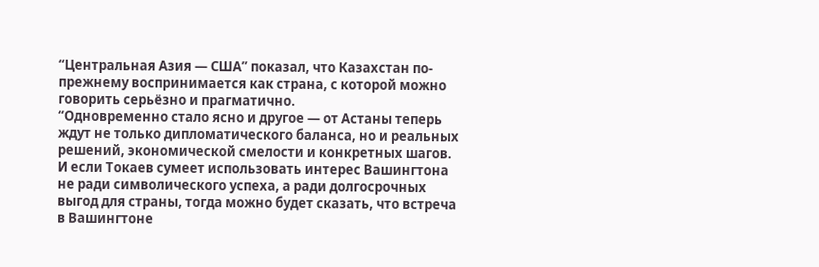“Центральная Азия ― США” показал, что Казахстан по-прежнему воспринимается как страна, с которой можно говорить серьёзно и прагматично.
“Одновременно стало ясно и другое ― от Астаны теперь ждут не только дипломатического баланса, но и реальных решений, экономической смелости и конкретных шагов. И если Токаев сумеет использовать интерес Вашингтона не ради символического успеха, а ради долгосрочных выгод для страны, тогда можно будет сказать, что встреча в Вашингтоне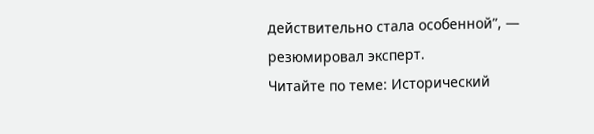действительно стала особенной”, ― резюмировал эксперт.
Читайте по теме: Исторический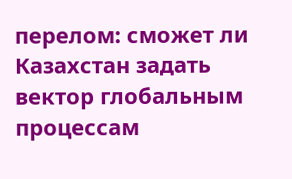перелом: сможет ли Казахстан задать вектор глобальным процессам